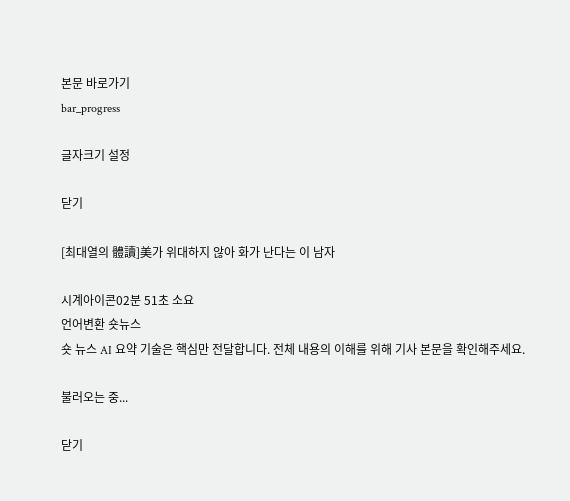본문 바로가기
bar_progress

글자크기 설정

닫기

[최대열의 體讀]美가 위대하지 않아 화가 난다는 이 남자

시계아이콘02분 51초 소요
언어변환 숏뉴스
숏 뉴스 AI 요약 기술은 핵심만 전달합니다. 전체 내용의 이해를 위해 기사 본문을 확인해주세요.

불러오는 중...

닫기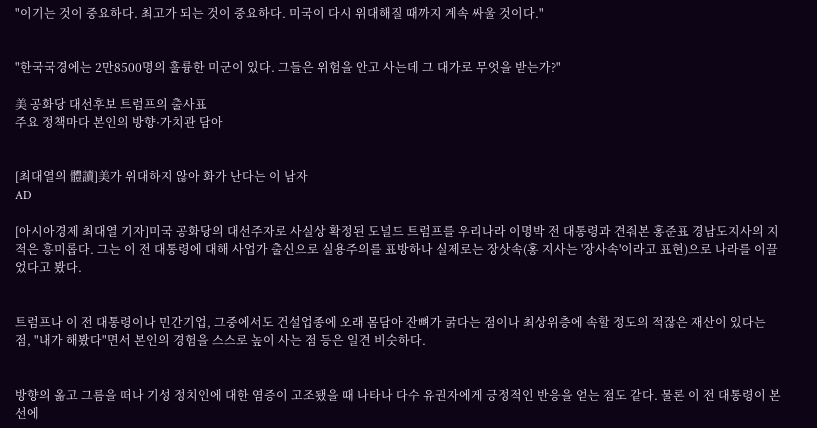"이기는 것이 중요하다. 최고가 되는 것이 중요하다. 미국이 다시 위대해질 때까지 계속 싸울 것이다."


"한국국경에는 2만8500명의 훌륭한 미군이 있다. 그들은 위험을 안고 사는데 그 대가로 무엇을 받는가?"

美 공화당 대선후보 트럼프의 출사표
주요 정책마다 본인의 방향·가치관 담아


[최대열의 體讀]美가 위대하지 않아 화가 난다는 이 남자
AD

[아시아경제 최대열 기자]미국 공화당의 대선주자로 사실상 확정된 도널드 트럼프를 우리나라 이명박 전 대통령과 견줘본 홍준표 경남도지사의 지적은 흥미롭다. 그는 이 전 대통령에 대해 사업가 출신으로 실용주의를 표방하나 실제로는 장삿속(홍 지사는 '장사속'이라고 표현)으로 나라를 이끌었다고 봤다.


트럼프나 이 전 대통령이나 민간기업, 그중에서도 건설업종에 오래 몸담아 잔뼈가 굵다는 점이나 최상위층에 속할 정도의 적잖은 재산이 있다는 점, "내가 해봤다"면서 본인의 경험을 스스로 높이 사는 점 등은 일견 비슷하다.


방향의 옮고 그름을 떠나 기성 정치인에 대한 염증이 고조됐을 때 나타나 다수 유권자에게 긍정적인 반응을 얻는 점도 같다. 물론 이 전 대통령이 본선에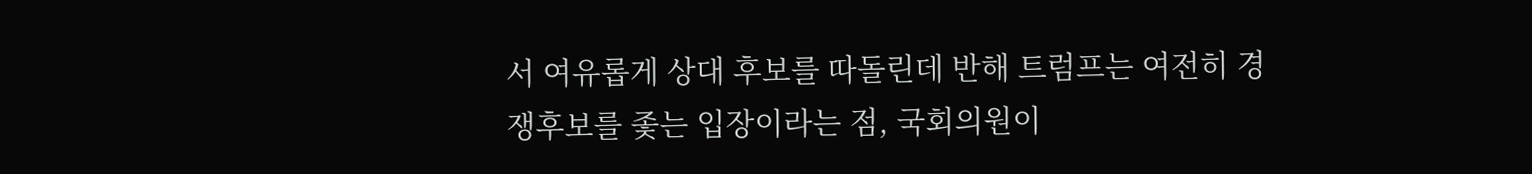서 여유롭게 상대 후보를 따돌린데 반해 트럼프는 여전히 경쟁후보를 좇는 입장이라는 점, 국회의원이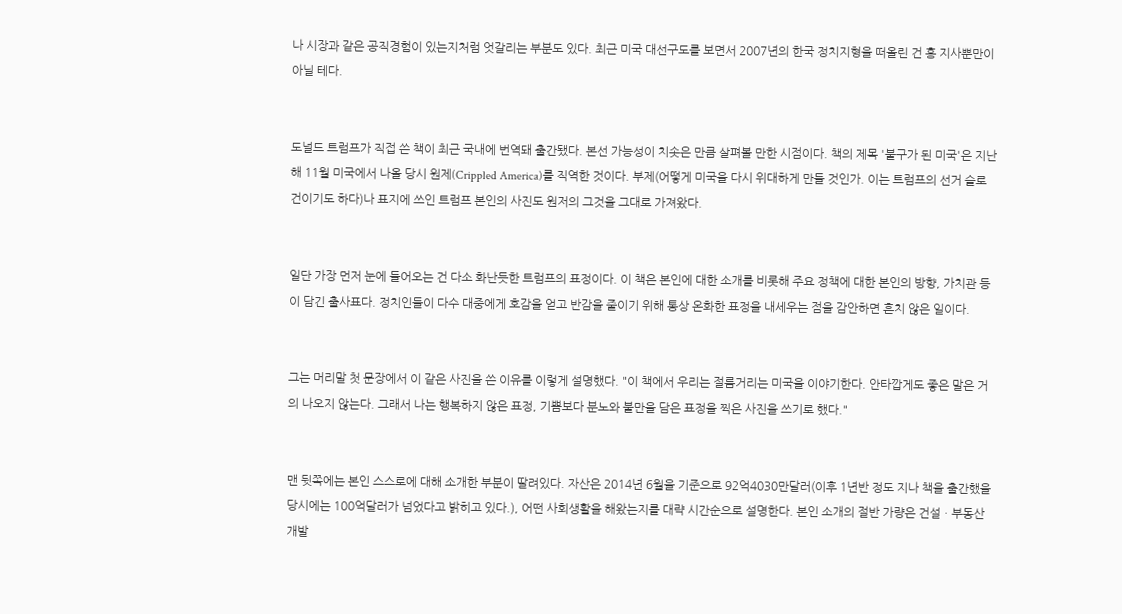나 시장과 같은 공직경험이 있는지처럼 엇갈리는 부분도 있다. 최근 미국 대선구도를 보면서 2007년의 한국 정치지형을 떠올린 건 홍 지사뿐만이 아닐 테다.


도널드 트럼프가 직접 쓴 책이 최근 국내에 번역돼 출간됐다. 본선 가능성이 치솟은 만큼 살펴볼 만한 시점이다. 책의 제목 '불구가 된 미국'은 지난해 11월 미국에서 나올 당시 원제(Crippled America)를 직역한 것이다. 부제(어떻게 미국을 다시 위대하게 만들 것인가. 이는 트럼프의 선거 슬로건이기도 하다)나 표지에 쓰인 트럼프 본인의 사진도 원저의 그것을 그대로 가져왔다.


일단 가장 먼저 눈에 들어오는 건 다소 화난듯한 트럼프의 표정이다. 이 책은 본인에 대한 소개를 비롯해 주요 정책에 대한 본인의 방향, 가치관 등이 담긴 출사표다. 정치인들이 다수 대중에게 호감을 얻고 반감을 줄이기 위해 통상 온화한 표정을 내세우는 점을 감안하면 흔치 않은 일이다.


그는 머리말 첫 문장에서 이 같은 사진을 쓴 이유를 이렇게 설명했다. "이 책에서 우리는 절름거리는 미국을 이야기한다. 안타깝게도 좋은 말은 거의 나오지 않는다. 그래서 나는 행복하지 않은 표정, 기쁨보다 분노와 불만을 담은 표정을 찍은 사진을 쓰기로 했다."


맨 뒷쪽에는 본인 스스로에 대해 소개한 부분이 딸려있다. 자산은 2014년 6월을 기준으로 92억4030만달러(이후 1년반 정도 지나 책을 출간했을 당시에는 100억달러가 넘었다고 밝히고 있다.), 어떤 사회생활을 해왔는지를 대략 시간순으로 설명한다. 본인 소개의 절반 가량은 건설ㆍ부동산개발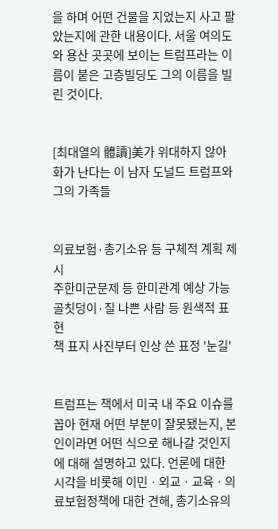을 하며 어떤 건물을 지었는지 사고 팔았는지에 관한 내용이다. 서울 여의도와 용산 곳곳에 보이는 트럼프라는 이름이 붙은 고층빌딩도 그의 이름을 빌린 것이다.


[최대열의 體讀]美가 위대하지 않아 화가 난다는 이 남자 도널드 트럼프와 그의 가족들


의료보험·총기소유 등 구체적 계획 제시
주한미군문제 등 한미관계 예상 가능
골칫덩이·질 나쁜 사람 등 원색적 표현
책 표지 사진부터 인상 쓴 표정 '눈길'


트럼프는 책에서 미국 내 주요 이슈를 꼽아 현재 어떤 부분이 잘못됐는지, 본인이라면 어떤 식으로 해나갈 것인지에 대해 설명하고 있다. 언론에 대한 시각을 비롯해 이민ㆍ외교ㆍ교육ㆍ의료보험정책에 대한 견해, 총기소유의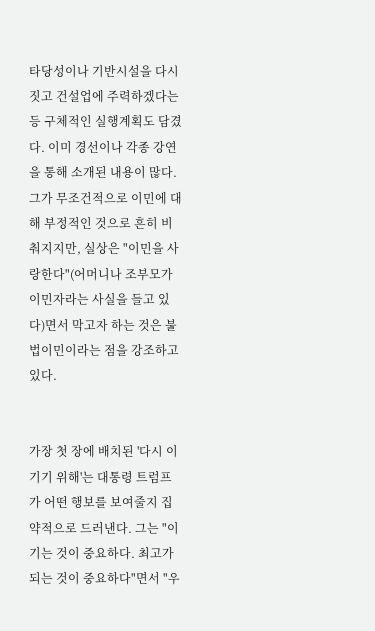타당성이나 기반시설을 다시 짓고 건설업에 주력하겠다는 등 구체적인 실행계획도 담겼다. 이미 경선이나 각종 강연을 통해 소개된 내용이 많다. 그가 무조건적으로 이민에 대해 부정적인 것으로 흔히 비춰지지만, 실상은 "이민을 사랑한다"(어머니나 조부모가 이민자라는 사실을 들고 있다)면서 막고자 하는 것은 불법이민이라는 점을 강조하고 있다.


가장 첫 장에 배치된 '다시 이기기 위해'는 대통령 트럼프가 어떤 행보를 보여줄지 집약적으로 드러낸다. 그는 "이기는 것이 중요하다. 최고가 되는 것이 중요하다"면서 "우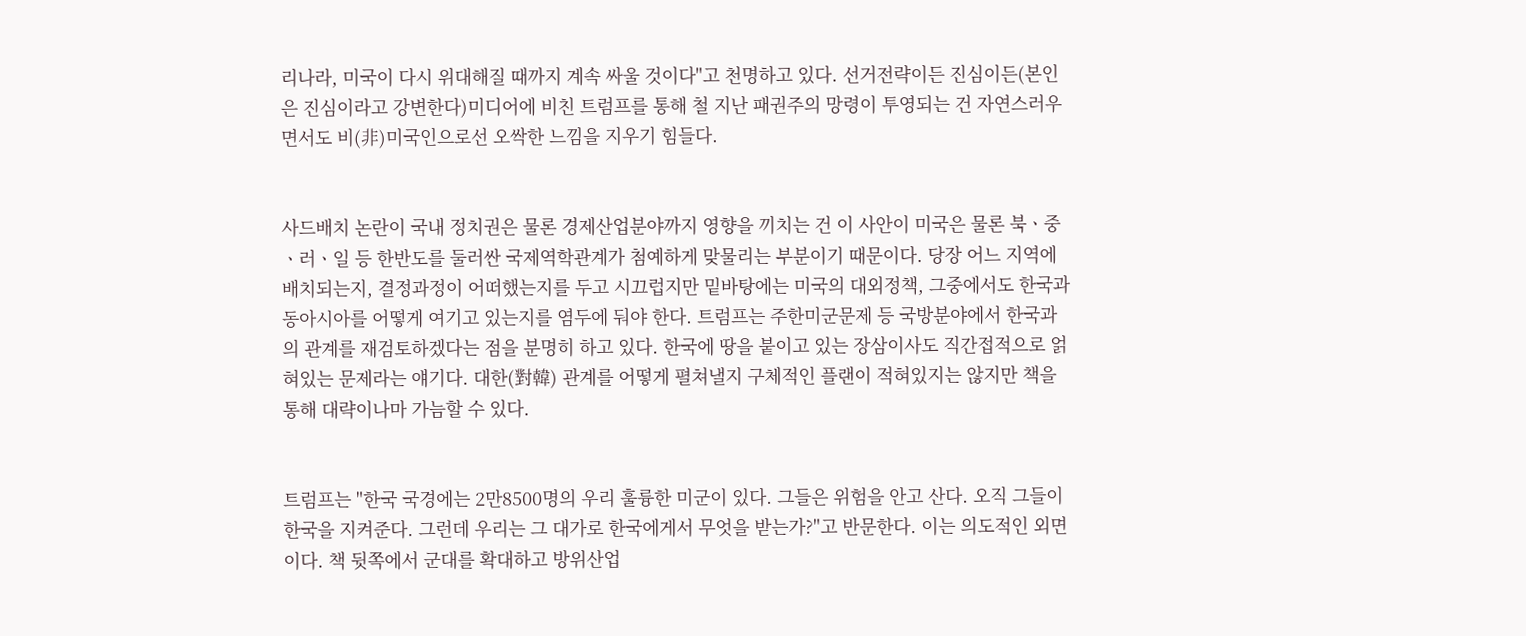리나라, 미국이 다시 위대해질 때까지 계속 싸울 것이다"고 천명하고 있다. 선거전략이든 진심이든(본인은 진심이라고 강변한다)미디어에 비친 트럼프를 통해 철 지난 패권주의 망령이 투영되는 건 자연스러우면서도 비(非)미국인으로선 오싹한 느낌을 지우기 힘들다.


사드배치 논란이 국내 정치권은 물론 경제산업분야까지 영향을 끼치는 건 이 사안이 미국은 물론 북ㆍ중ㆍ러ㆍ일 등 한반도를 둘러싼 국제역학관계가 첨예하게 맞물리는 부분이기 때문이다. 당장 어느 지역에 배치되는지, 결정과정이 어떠했는지를 두고 시끄럽지만 밑바탕에는 미국의 대외정책, 그중에서도 한국과 동아시아를 어떻게 여기고 있는지를 염두에 둬야 한다. 트럼프는 주한미군문제 등 국방분야에서 한국과의 관계를 재검토하겠다는 점을 분명히 하고 있다. 한국에 땅을 붙이고 있는 장삼이사도 직간접적으로 얽혀있는 문제라는 얘기다. 대한(對韓) 관계를 어떻게 펼쳐낼지 구체적인 플랜이 적혀있지는 않지만 책을 통해 대략이나마 가늠할 수 있다.


트럼프는 "한국 국경에는 2만8500명의 우리 훌륭한 미군이 있다. 그들은 위험을 안고 산다. 오직 그들이 한국을 지켜준다. 그런데 우리는 그 대가로 한국에게서 무엇을 받는가?"고 반문한다. 이는 의도적인 외면이다. 책 뒷쪽에서 군대를 확대하고 방위산업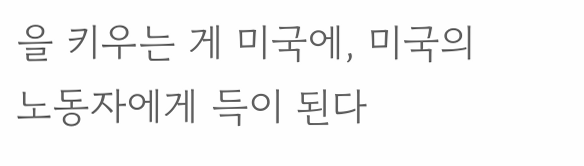을 키우는 게 미국에, 미국의 노동자에게 득이 된다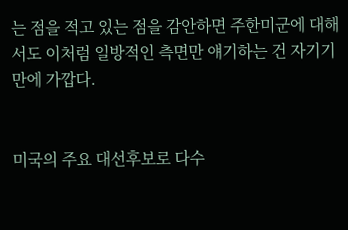는 점을 적고 있는 점을 감안하면 주한미군에 대해서도 이처럼 일방적인 측면만 얘기하는 건 자기기만에 가깝다.


미국의 주요 대선후보로 다수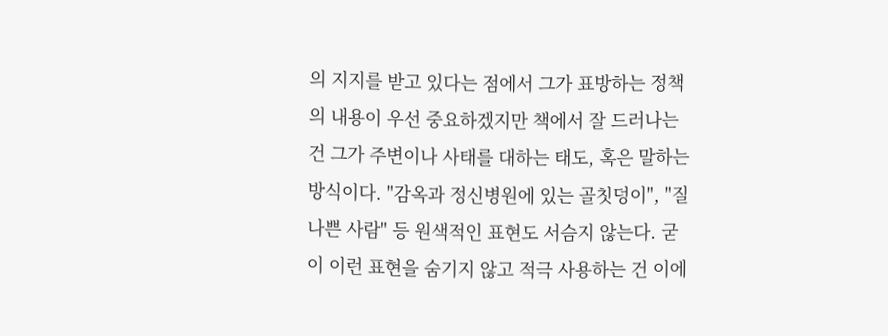의 지지를 받고 있다는 점에서 그가 표방하는 정책의 내용이 우선 중요하겠지만 책에서 잘 드러나는 건 그가 주변이나 사태를 대하는 태도, 혹은 말하는 방식이다. "감옥과 정신병원에 있는 골칫덩이", "질 나쁜 사람" 등 원색적인 표현도 서슴지 않는다. 굳이 이런 표현을 숨기지 않고 적극 사용하는 건 이에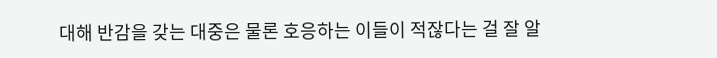대해 반감을 갖는 대중은 물론 호응하는 이들이 적잖다는 걸 잘 알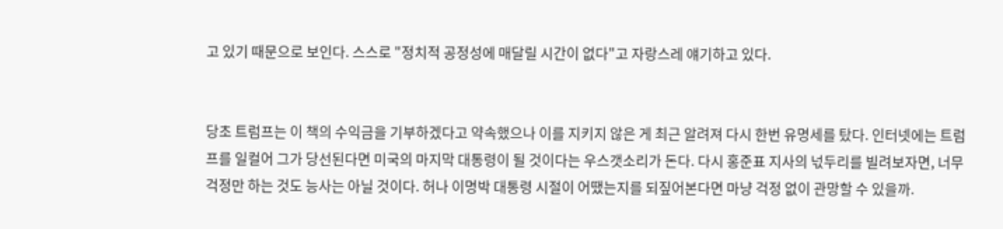고 있기 때문으로 보인다. 스스로 "정치적 공정성에 매달릴 시간이 없다"고 자랑스레 얘기하고 있다.


당초 트럼프는 이 책의 수익금을 기부하겠다고 약속했으나 이를 지키지 않은 게 최근 알려져 다시 한번 유명세를 탔다. 인터넷에는 트럼프를 일컬어 그가 당선된다면 미국의 마지막 대통령이 될 것이다는 우스갯소리가 돈다. 다시 홍준표 지사의 넋두리를 빌려보자면, 너무 걱정만 하는 것도 능사는 아닐 것이다. 허나 이명박 대통령 시절이 어땠는지를 되짚어본다면 마냥 걱정 없이 관망할 수 있을까.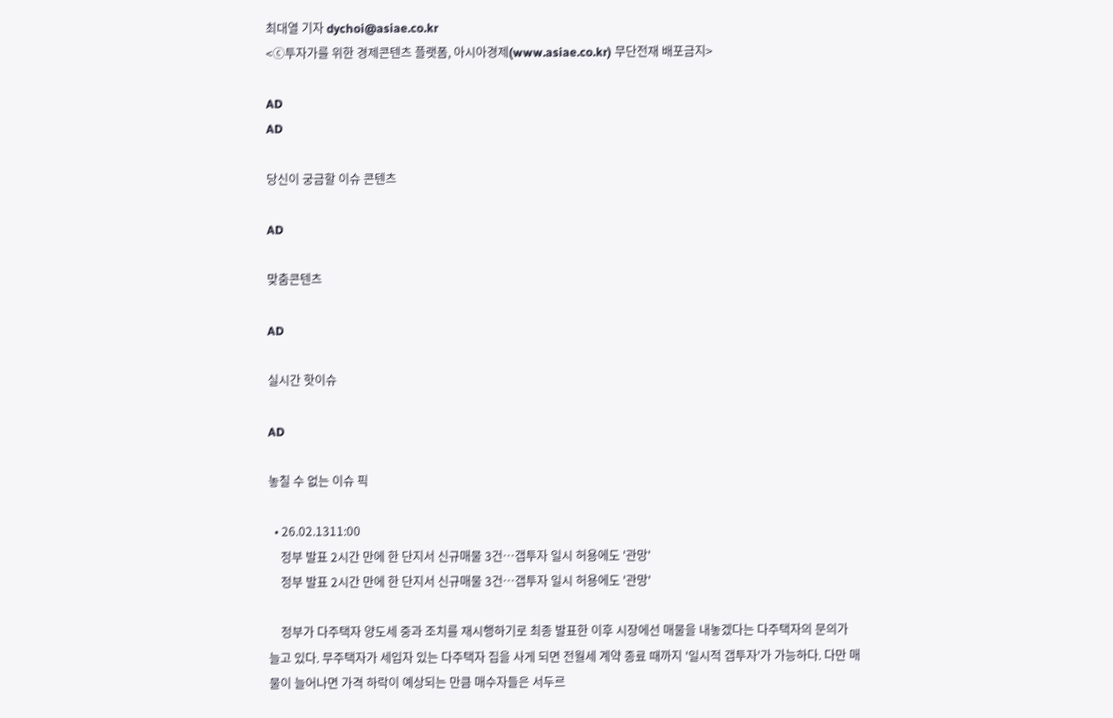최대열 기자 dychoi@asiae.co.kr
<ⓒ투자가를 위한 경제콘텐츠 플랫폼, 아시아경제(www.asiae.co.kr) 무단전재 배포금지>

AD
AD

당신이 궁금할 이슈 콘텐츠

AD

맞춤콘텐츠

AD

실시간 핫이슈

AD

놓칠 수 없는 이슈 픽

  • 26.02.1311:00
    정부 발표 2시간 만에 한 단지서 신규매물 3건…갭투자 일시 허용에도 '관망'
    정부 발표 2시간 만에 한 단지서 신규매물 3건…갭투자 일시 허용에도 '관망'

    정부가 다주택자 양도세 중과 조치를 재시행하기로 최종 발표한 이후 시장에선 매물을 내놓겠다는 다주택자의 문의가 늘고 있다. 무주택자가 세입자 있는 다주택자 집을 사게 되면 전월세 계약 종료 때까지 '일시적 갭투자'가 가능하다. 다만 매물이 늘어나면 가격 하락이 예상되는 만큼 매수자들은 서두르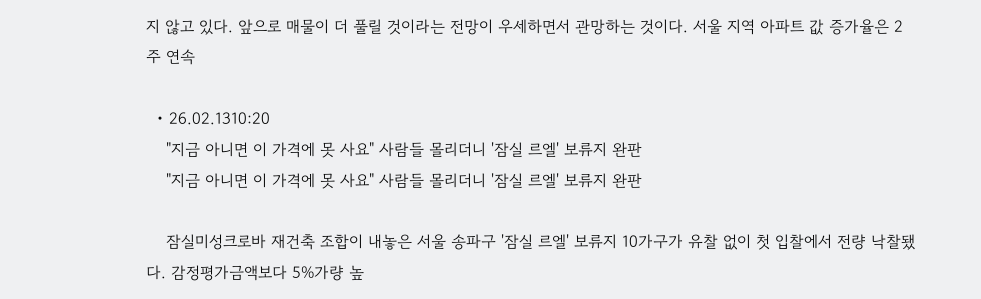지 않고 있다. 앞으로 매물이 더 풀릴 것이라는 전망이 우세하면서 관망하는 것이다. 서울 지역 아파트 값 증가율은 2주 연속

  • 26.02.1310:20
    "지금 아니면 이 가격에 못 사요" 사람들 몰리더니 '잠실 르엘' 보류지 완판
    "지금 아니면 이 가격에 못 사요" 사람들 몰리더니 '잠실 르엘' 보류지 완판

    잠실미성크로바 재건축 조합이 내놓은 서울 송파구 '잠실 르엘' 보류지 10가구가 유찰 없이 첫 입찰에서 전량 낙찰됐다. 감정평가금액보다 5%가량 높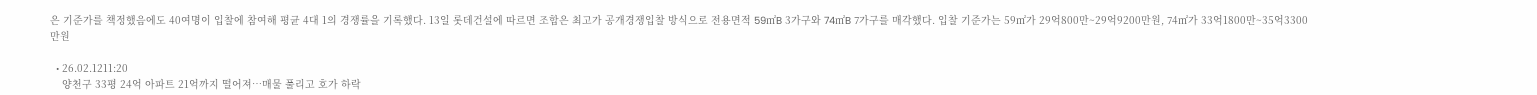은 기준가를 책정했음에도 40여명이 입찰에 참여해 평균 4대 1의 경쟁률을 기록했다. 13일 롯데건설에 따르면 조합은 최고가 공개경쟁입찰 방식으로 전용면적 59㎡B 3가구와 74㎡B 7가구를 매각했다. 입찰 기준가는 59㎡가 29억800만~29억9200만원, 74㎡가 33억1800만~35억3300만원

  • 26.02.1211:20
    양천구 33평 24억 아파트 21억까지 떨어져…매물 풀리고 호가 하락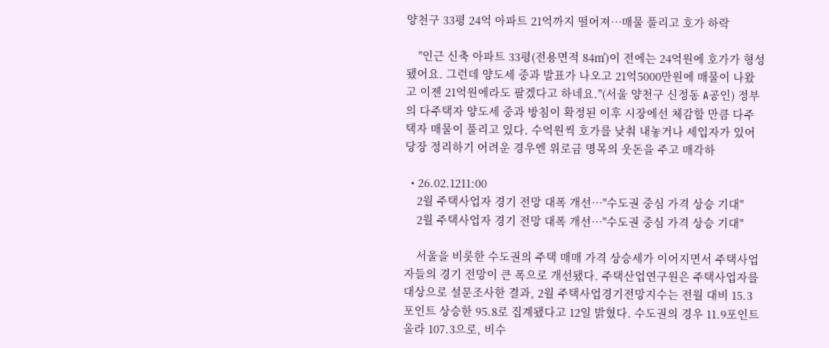양천구 33평 24억 아파트 21억까지 떨어져…매물 풀리고 호가 하락

    "인근 신축 아파트 33평(전용면적 84㎡)이 전에는 24억원에 호가가 형성됐어요. 그런데 양도세 중과 발표가 나오고 21억5000만원에 매물이 나왔고 이젠 21억원에라도 팔겠다고 하네요."(서울 양천구 신정동 A공인) 정부의 다주택자 양도세 중과 방침이 확정된 이후 시장에선 체감할 만큼 다주택자 매물이 풀리고 있다. 수억원씩 호가를 낮춰 내놓거나 세입자가 있어 당장 정리하기 어려운 경우엔 위로금 명목의 웃돈을 주고 매각하

  • 26.02.1211:00
    2월 주택사업자 경기 전망 대폭 개선…"수도권 중심 가격 상승 기대"
    2월 주택사업자 경기 전망 대폭 개선…"수도권 중심 가격 상승 기대"

    서울을 비롯한 수도권의 주택 매매 가격 상승세가 이어지면서 주택사업자들의 경기 전망이 큰 폭으로 개선됐다. 주택산업연구원은 주택사업자를 대상으로 설문조사한 결과, 2월 주택사업경기전망지수는 전월 대비 15.3포인트 상승한 95.8로 집계됐다고 12일 밝혔다. 수도권의 경우 11.9포인트 올라 107.3으로, 비수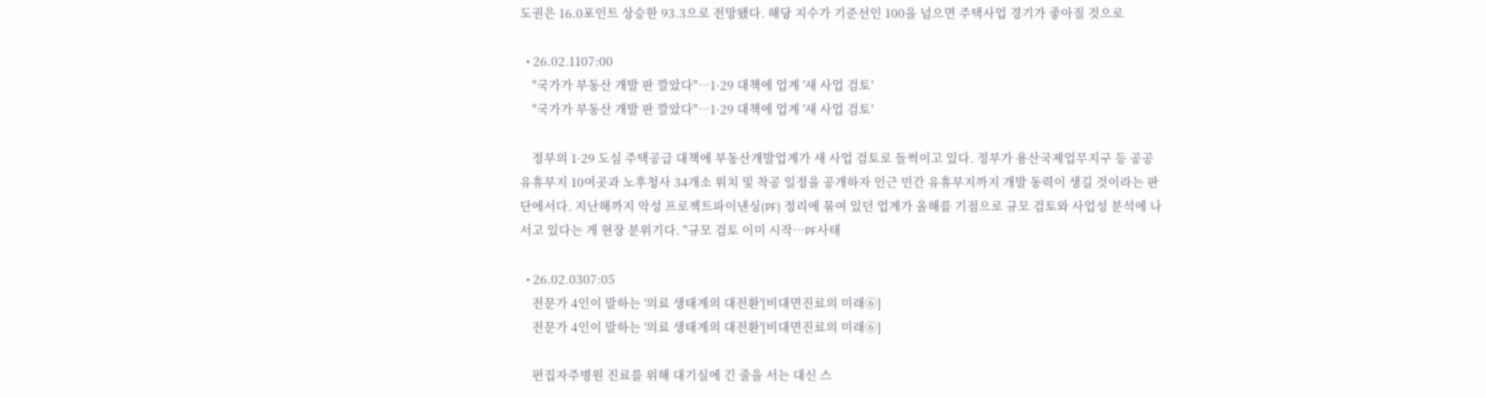도권은 16.0포인트 상승한 93.3으로 전망됐다. 해당 지수가 기준선인 100을 넘으면 주택사업 경기가 좋아질 것으로

  • 26.02.1107:00
    "국가가 부동산 개발 판 깔았다"…1·29 대책에 업계 '새 사업 검토'
    "국가가 부동산 개발 판 깔았다"…1·29 대책에 업계 '새 사업 검토'

    정부의 1·29 도심 주택공급 대책에 부동산개발업계가 새 사업 검토로 들썩이고 있다. 정부가 용산국제업무지구 등 공공 유휴부지 10여곳과 노후청사 34개소 위치 및 착공 일정을 공개하자 인근 민간 유휴부지까지 개발 동력이 생길 것이라는 판단에서다. 지난해까지 악성 프로젝트파이낸싱(PF) 정리에 묶여 있던 업계가 올해를 기점으로 규모 검토와 사업성 분석에 나서고 있다는 게 현장 분위기다. "규모 검토 이미 시작…PF사태

  • 26.02.0307:05
    전문가 4인이 말하는 '의료 생태계의 대전환'[비대면진료의 미래⑥]
    전문가 4인이 말하는 '의료 생태계의 대전환'[비대면진료의 미래⑥]

    편집자주병원 진료를 위해 대기실에 긴 줄을 서는 대신 스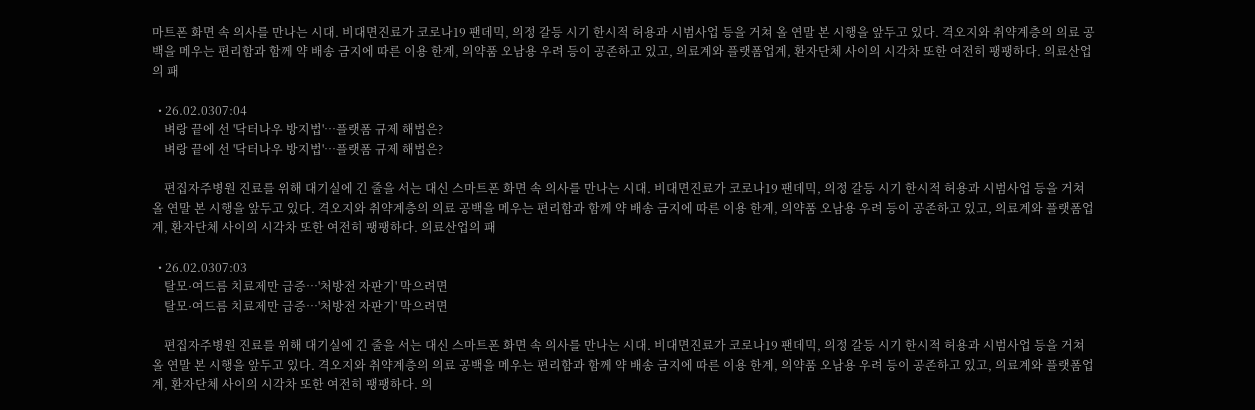마트폰 화면 속 의사를 만나는 시대. 비대면진료가 코로나19 팬데믹, 의정 갈등 시기 한시적 허용과 시범사업 등을 거쳐 올 연말 본 시행을 앞두고 있다. 격오지와 취약계층의 의료 공백을 메우는 편리함과 함께 약 배송 금지에 따른 이용 한계, 의약품 오남용 우려 등이 공존하고 있고, 의료계와 플랫폼업계, 환자단체 사이의 시각차 또한 여전히 팽팽하다. 의료산업의 패

  • 26.02.0307:04
    벼랑 끝에 선 '닥터나우 방지법'…플랫폼 규제 해법은?
    벼랑 끝에 선 '닥터나우 방지법'…플랫폼 규제 해법은?

    편집자주병원 진료를 위해 대기실에 긴 줄을 서는 대신 스마트폰 화면 속 의사를 만나는 시대. 비대면진료가 코로나19 팬데믹, 의정 갈등 시기 한시적 허용과 시범사업 등을 거쳐 올 연말 본 시행을 앞두고 있다. 격오지와 취약계층의 의료 공백을 메우는 편리함과 함께 약 배송 금지에 따른 이용 한계, 의약품 오남용 우려 등이 공존하고 있고, 의료계와 플랫폼업계, 환자단체 사이의 시각차 또한 여전히 팽팽하다. 의료산업의 패

  • 26.02.0307:03
    탈모·여드름 치료제만 급증…'처방전 자판기' 막으려면
    탈모·여드름 치료제만 급증…'처방전 자판기' 막으려면

    편집자주병원 진료를 위해 대기실에 긴 줄을 서는 대신 스마트폰 화면 속 의사를 만나는 시대. 비대면진료가 코로나19 팬데믹, 의정 갈등 시기 한시적 허용과 시범사업 등을 거쳐 올 연말 본 시행을 앞두고 있다. 격오지와 취약계층의 의료 공백을 메우는 편리함과 함께 약 배송 금지에 따른 이용 한계, 의약품 오남용 우려 등이 공존하고 있고, 의료계와 플랫폼업계, 환자단체 사이의 시각차 또한 여전히 팽팽하다. 의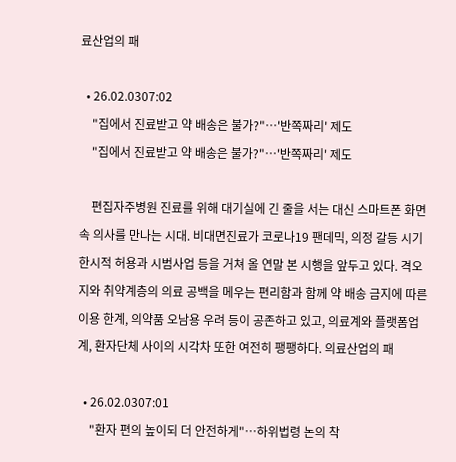료산업의 패

  • 26.02.0307:02
    "집에서 진료받고 약 배송은 불가?"…'반쪽짜리' 제도
    "집에서 진료받고 약 배송은 불가?"…'반쪽짜리' 제도

    편집자주병원 진료를 위해 대기실에 긴 줄을 서는 대신 스마트폰 화면 속 의사를 만나는 시대. 비대면진료가 코로나19 팬데믹, 의정 갈등 시기 한시적 허용과 시범사업 등을 거쳐 올 연말 본 시행을 앞두고 있다. 격오지와 취약계층의 의료 공백을 메우는 편리함과 함께 약 배송 금지에 따른 이용 한계, 의약품 오남용 우려 등이 공존하고 있고, 의료계와 플랫폼업계, 환자단체 사이의 시각차 또한 여전히 팽팽하다. 의료산업의 패

  • 26.02.0307:01
    "환자 편의 높이되 더 안전하게"…하위법령 논의 착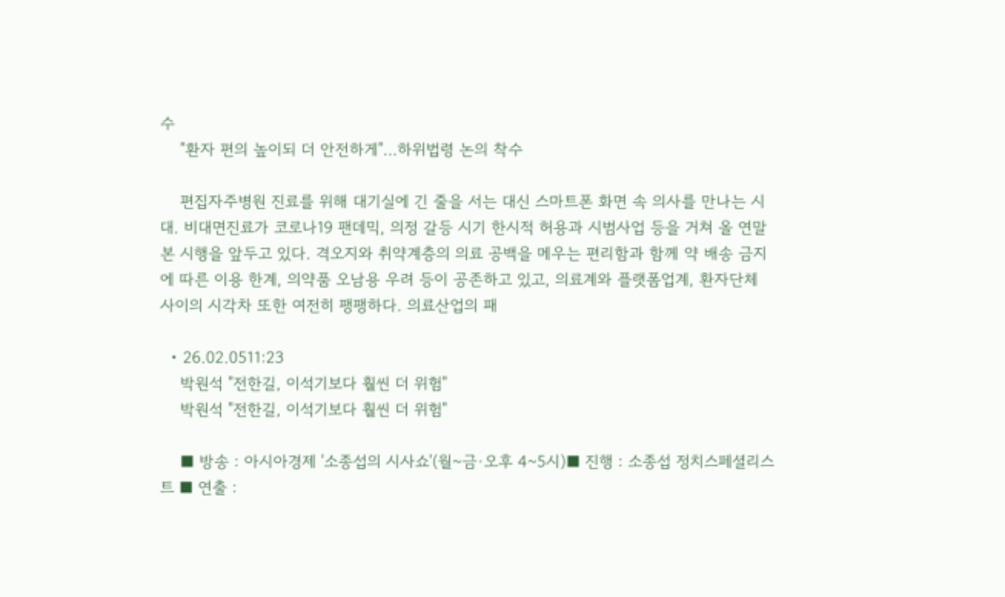수
    "환자 편의 높이되 더 안전하게"…하위법령 논의 착수

    편집자주병원 진료를 위해 대기실에 긴 줄을 서는 대신 스마트폰 화면 속 의사를 만나는 시대. 비대면진료가 코로나19 팬데믹, 의정 갈등 시기 한시적 허용과 시범사업 등을 거쳐 올 연말 본 시행을 앞두고 있다. 격오지와 취약계층의 의료 공백을 메우는 편리함과 함께 약 배송 금지에 따른 이용 한계, 의약품 오남용 우려 등이 공존하고 있고, 의료계와 플랫폼업계, 환자단체 사이의 시각차 또한 여전히 팽팽하다. 의료산업의 패

  • 26.02.0511:23
    박원석 "전한길, 이석기보다 훨씬 더 위험"
    박원석 "전한길, 이석기보다 훨씬 더 위험"

    ■ 방송 : 아시아경제 '소종섭의 시사쇼'(월~금·오후 4~5시)■ 진행 : 소종섭 정치스페셜리스트 ■ 연출 :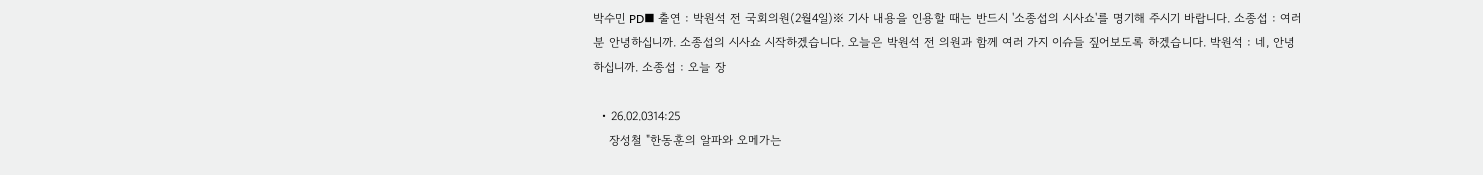박수민 PD■ 출연 : 박원석 전 국회의원(2월4일)※ 기사 내용을 인용할 때는 반드시 '소종섭의 시사쇼'를 명기해 주시기 바랍니다. 소종섭 : 여러분 안녕하십니까. 소종섭의 시사쇼 시작하겠습니다. 오늘은 박원석 전 의원과 함께 여러 가지 이슈들 짚어보도록 하겠습니다. 박원석 : 네, 안녕하십니까. 소종섭 : 오늘 장

  • 26.02.0314:25
    장성철 "한동훈의 알파와 오메가는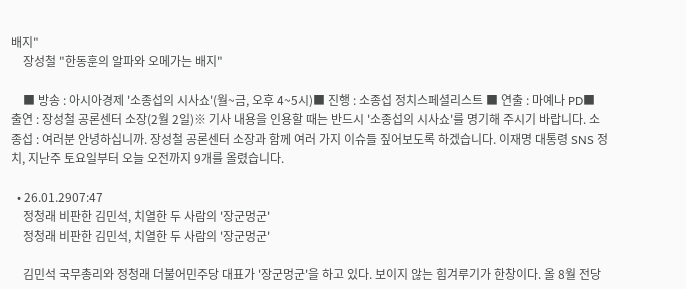배지"
    장성철 "한동훈의 알파와 오메가는 배지"

    ■ 방송 : 아시아경제 '소종섭의 시사쇼'(월~금, 오후 4~5시)■ 진행 : 소종섭 정치스페셜리스트 ■ 연출 : 마예나 PD■ 출연 : 장성철 공론센터 소장(2월 2일)※ 기사 내용을 인용할 때는 반드시 '소종섭의 시사쇼'를 명기해 주시기 바랍니다. 소종섭 : 여러분 안녕하십니까. 장성철 공론센터 소장과 함께 여러 가지 이슈들 짚어보도록 하겠습니다. 이재명 대통령 SNS 정치, 지난주 토요일부터 오늘 오전까지 9개를 올렸습니다.

  • 26.01.2907:47
    정청래 비판한 김민석, 치열한 두 사람의 '장군멍군'
    정청래 비판한 김민석, 치열한 두 사람의 '장군멍군'

    김민석 국무총리와 정청래 더불어민주당 대표가 '장군멍군'을 하고 있다. 보이지 않는 힘겨루기가 한창이다. 올 8월 전당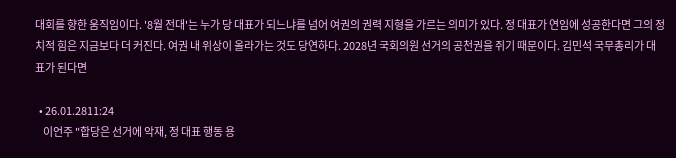대회를 향한 움직임이다. '8월 전대'는 누가 당 대표가 되느냐를 넘어 여권의 권력 지형을 가르는 의미가 있다. 정 대표가 연임에 성공한다면 그의 정치적 힘은 지금보다 더 커진다. 여권 내 위상이 올라가는 것도 당연하다. 2028년 국회의원 선거의 공천권을 쥐기 때문이다. 김민석 국무총리가 대표가 된다면

  • 26.01.2811:24
    이언주 "합당은 선거에 악재, 정 대표 행동 용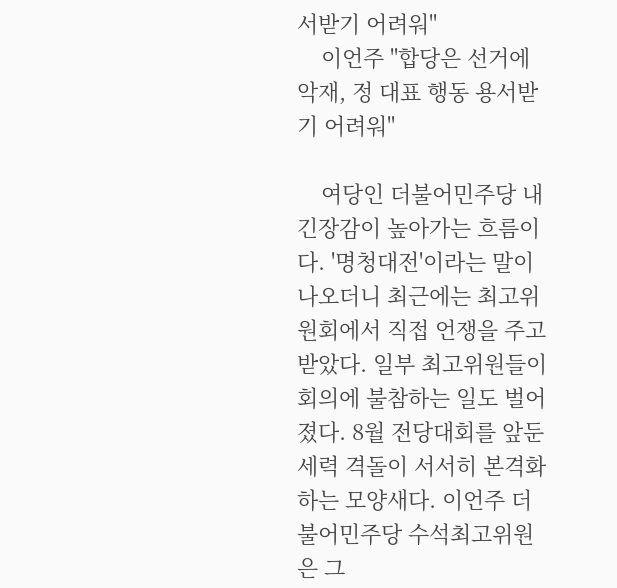서받기 어려워"
    이언주 "합당은 선거에 악재, 정 대표 행동 용서받기 어려워"

    여당인 더불어민주당 내 긴장감이 높아가는 흐름이다. '명청대전'이라는 말이 나오더니 최근에는 최고위원회에서 직접 언쟁을 주고받았다. 일부 최고위원들이 회의에 불참하는 일도 벌어졌다. 8월 전당대회를 앞둔 세력 격돌이 서서히 본격화하는 모양새다. 이언주 더불어민주당 수석최고위원은 그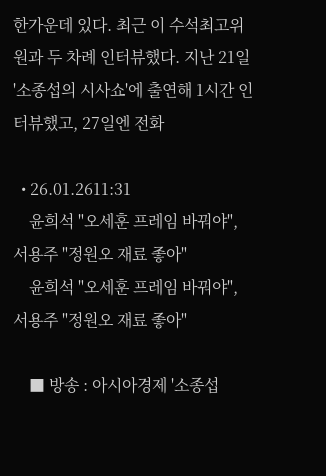한가운데 있다. 최근 이 수석최고위원과 두 차례 인터뷰했다. 지난 21일 '소종섭의 시사쇼'에 출연해 1시간 인터뷰했고, 27일엔 전화

  • 26.01.2611:31
    윤희석 "오세훈 프레임 바꿔야", 서용주 "정원오 재료 좋아"
    윤희석 "오세훈 프레임 바꿔야", 서용주 "정원오 재료 좋아"

    ■ 방송 : 아시아경제 '소종섭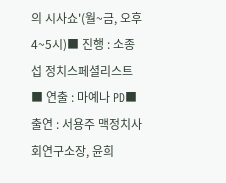의 시사쇼'(월~금, 오후 4~5시)■ 진행 : 소종섭 정치스페셜리스트 ■ 연출 : 마예나 PD■ 출연 : 서용주 맥정치사회연구소장, 윤희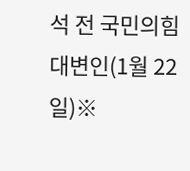석 전 국민의힘 대변인(1월 22일)※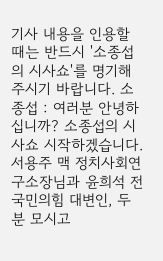기사 내용을 인용할 때는 반드시 '소종섭의 시사쇼'를 명기해 주시기 바랍니다. 소종섭 : 여러분 안녕하십니까? 소종섭의 시사쇼 시작하겠습니다. 서용주 맥 정치사회연구소장님과 윤희석 전 국민의힘 대변인, 두 분 모시고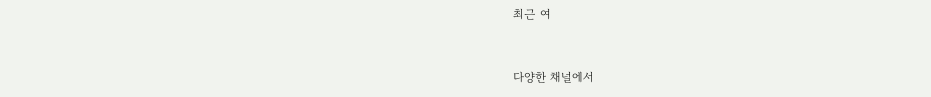최근 여


다양한 채널에서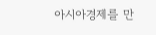아시아경제를 만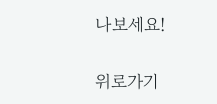나보세요!

위로가기